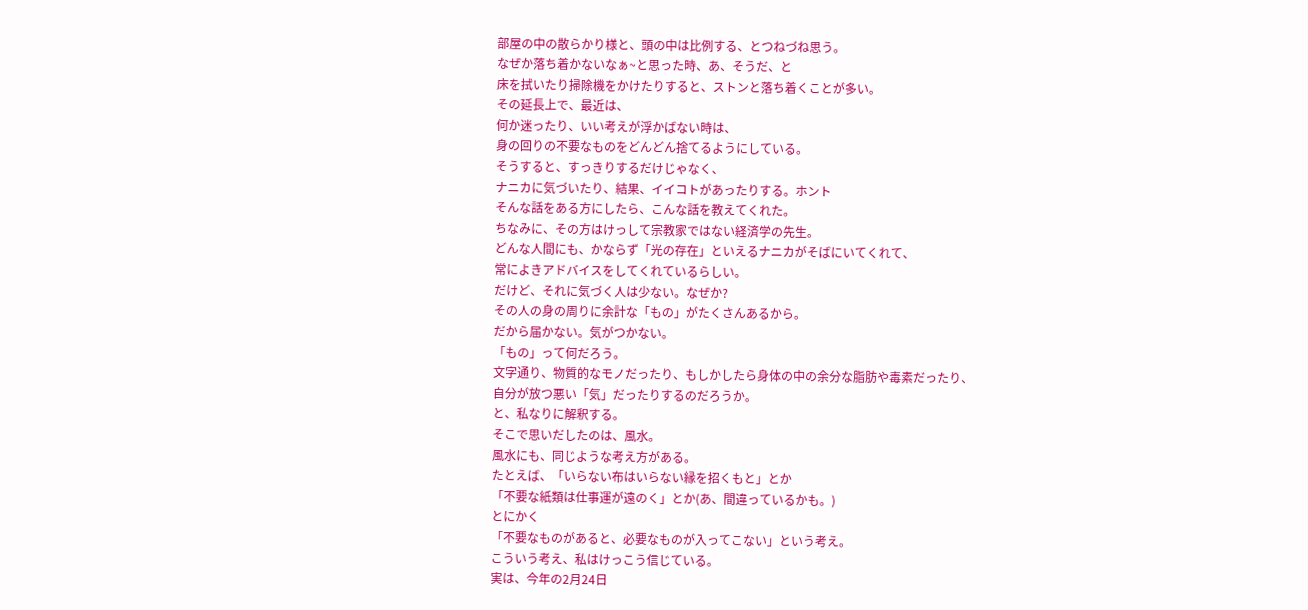部屋の中の散らかり様と、頭の中は比例する、とつねづね思う。
なぜか落ち着かないなぁ~と思った時、あ、そうだ、と
床を拭いたり掃除機をかけたりすると、ストンと落ち着くことが多い。
その延長上で、最近は、
何か迷ったり、いい考えが浮かばない時は、
身の回りの不要なものをどんどん捨てるようにしている。
そうすると、すっきりするだけじゃなく、
ナニカに気づいたり、結果、イイコトがあったりする。ホント
そんな話をある方にしたら、こんな話を教えてくれた。
ちなみに、その方はけっして宗教家ではない経済学の先生。
どんな人間にも、かならず「光の存在」といえるナニカがそばにいてくれて、
常によきアドバイスをしてくれているらしい。
だけど、それに気づく人は少ない。なぜか?
その人の身の周りに余計な「もの」がたくさんあるから。
だから届かない。気がつかない。
「もの」って何だろう。
文字通り、物質的なモノだったり、もしかしたら身体の中の余分な脂肪や毒素だったり、
自分が放つ悪い「気」だったりするのだろうか。
と、私なりに解釈する。
そこで思いだしたのは、風水。
風水にも、同じような考え方がある。
たとえば、「いらない布はいらない縁を招くもと」とか
「不要な紙類は仕事運が遠のく」とか(あ、間違っているかも。)
とにかく
「不要なものがあると、必要なものが入ってこない」という考え。
こういう考え、私はけっこう信じている。
実は、今年の2月24日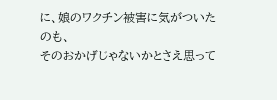に、娘のワクチン被害に気がついたのも、
そのおかげじゃないかとさえ思って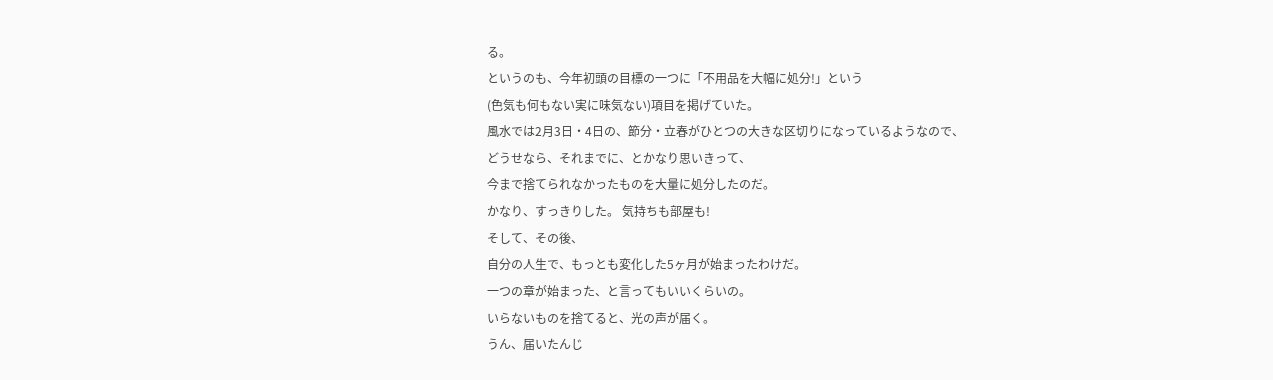る。
というのも、今年初頭の目標の一つに「不用品を大幅に処分!」という
(色気も何もない実に味気ない)項目を掲げていた。
風水では2月3日・4日の、節分・立春がひとつの大きな区切りになっているようなので、
どうせなら、それまでに、とかなり思いきって、
今まで捨てられなかったものを大量に処分したのだ。
かなり、すっきりした。 気持ちも部屋も!
そして、その後、
自分の人生で、もっとも変化した5ヶ月が始まったわけだ。
一つの章が始まった、と言ってもいいくらいの。
いらないものを捨てると、光の声が届く。
うん、届いたんじ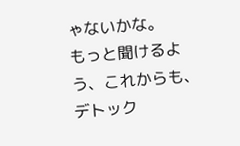ゃないかな。
もっと聞けるよう、これからも、デトック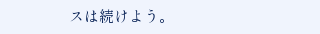スは続けよう。